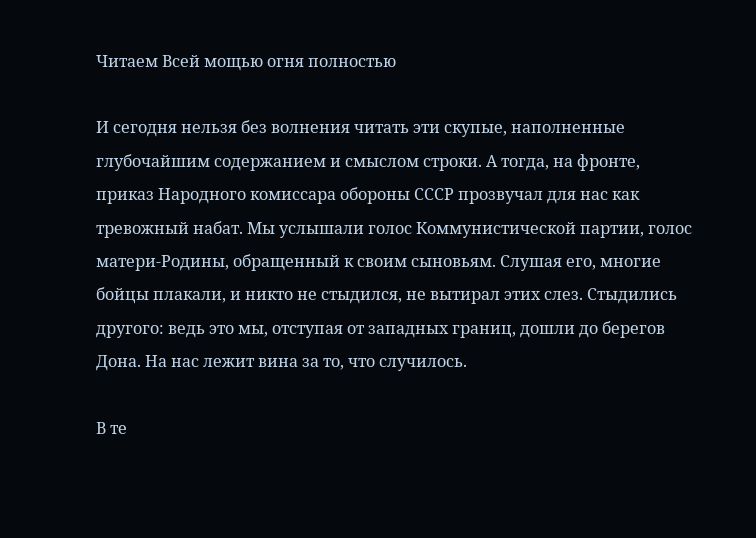Читаем Всей мощью огня полностью

И сегодня нельзя без волнения читать эти скупые, наполненные глубочайшим содержанием и смыслом строки. А тогда, на фронте, приказ Народного комиссара обороны СССР прозвучал для нас как тревожный набат. Мы услышали голос Коммунистической партии, голос матери-Родины, обращенный к своим сыновьям. Слушая его, многие бойцы плакали, и никто не стыдился, не вытирал этих слез. Стыдились другого: ведь это мы, отступая от западных границ, дошли до берегов Дона. На нас лежит вина за то, что случилось.

В те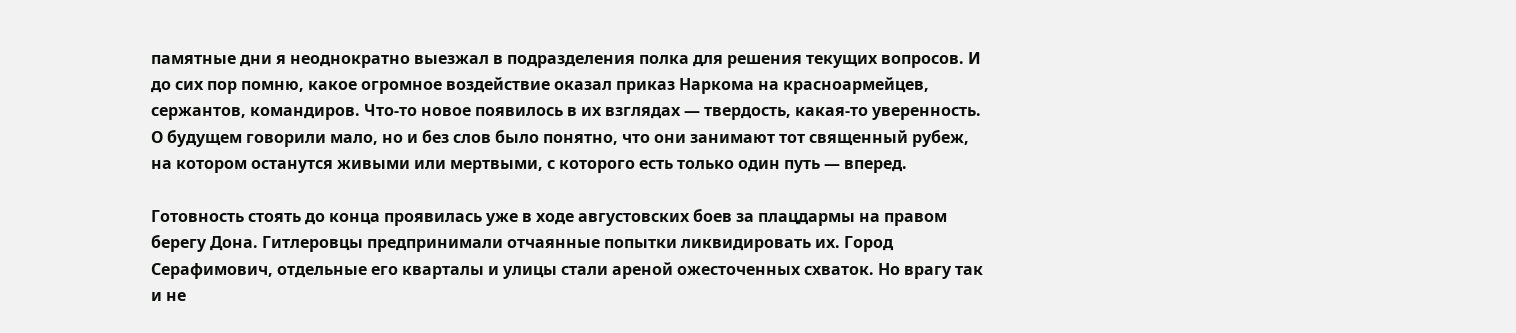памятные дни я неоднократно выезжал в подразделения полка для решения текущих вопросов. И до сих пор помню, какое огромное воздействие оказал приказ Наркома на красноармейцев, сержантов, командиров. Что-то новое появилось в их взглядах — твердость, какая-то уверенность. О будущем говорили мало, но и без слов было понятно, что они занимают тот священный рубеж, на котором останутся живыми или мертвыми, с которого есть только один путь — вперед.

Готовность стоять до конца проявилась уже в ходе августовских боев за плацдармы на правом берегу Дона. Гитлеровцы предпринимали отчаянные попытки ликвидировать их. Город Серафимович, отдельные его кварталы и улицы стали ареной ожесточенных схваток. Но врагу так и не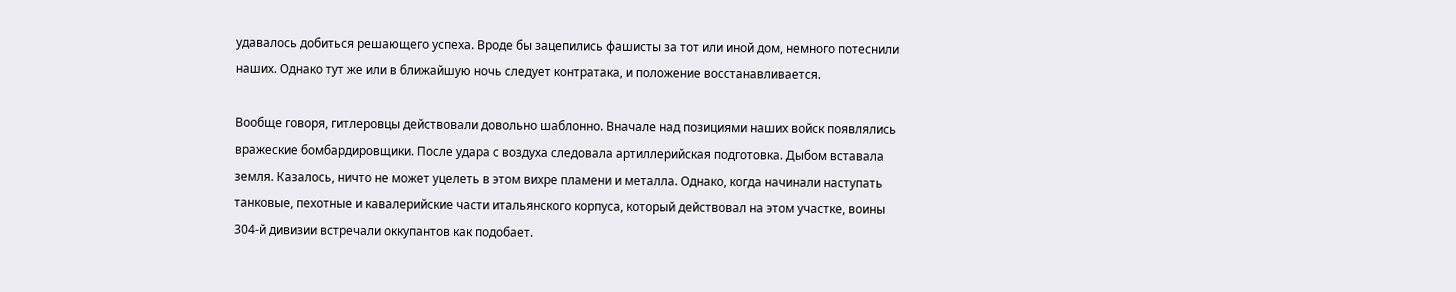удавалось добиться решающего успеха. Вроде бы зацепились фашисты за тот или иной дом, немного потеснили наших. Однако тут же или в ближайшую ночь следует контратака, и положение восстанавливается.

Вообще говоря, гитлеровцы действовали довольно шаблонно. Вначале над позициями наших войск появлялись вражеские бомбардировщики. После удара с воздуха следовала артиллерийская подготовка. Дыбом вставала земля. Казалось, ничто не может уцелеть в этом вихре пламени и металла. Однако, когда начинали наступать танковые, пехотные и кавалерийские части итальянского корпуса, который действовал на этом участке, воины 304-й дивизии встречали оккупантов как подобает.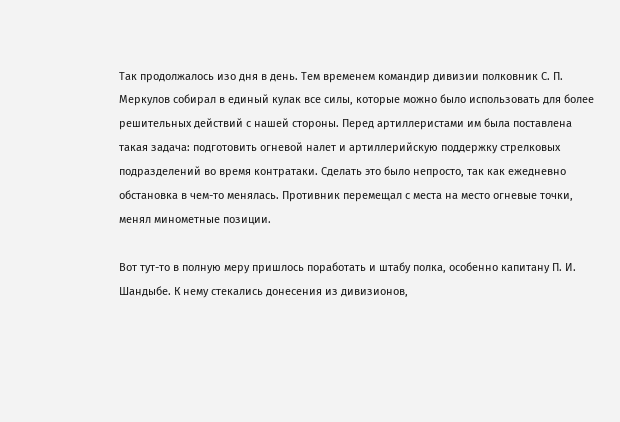Так продолжалось изо дня в день. Тем временем командир дивизии полковник С. П. Меркулов собирал в единый кулак все силы, которые можно было использовать для более решительных действий с нашей стороны. Перед артиллеристами им была поставлена такая задача: подготовить огневой налет и артиллерийскую поддержку стрелковых подразделений во время контратаки. Сделать это было непросто, так как ежедневно обстановка в чем-то менялась. Противник перемещал с места на место огневые точки, менял минометные позиции.

Вот тут-то в полную меру пришлось поработать и штабу полка, особенно капитану П. И. Шандыбе. К нему стекались донесения из дивизионов,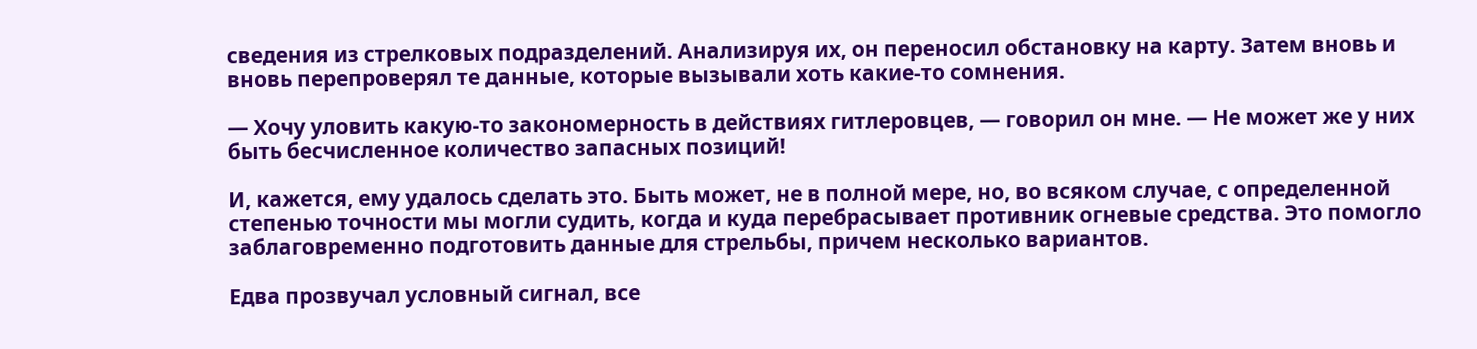сведения из стрелковых подразделений. Анализируя их, он переносил обстановку на карту. Затем вновь и вновь перепроверял те данные, которые вызывали хоть какие-то сомнения.

— Хочу уловить какую-то закономерность в действиях гитлеровцев, — говорил он мне. — Не может же у них быть бесчисленное количество запасных позиций!

И, кажется, ему удалось сделать это. Быть может, не в полной мере, но, во всяком случае, с определенной степенью точности мы могли судить, когда и куда перебрасывает противник огневые средства. Это помогло заблаговременно подготовить данные для стрельбы, причем несколько вариантов.

Едва прозвучал условный сигнал, все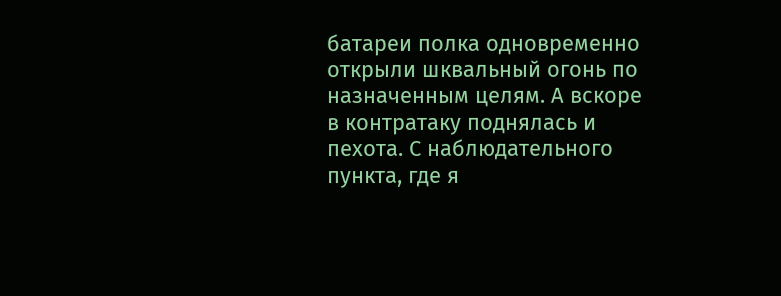батареи полка одновременно открыли шквальный огонь по назначенным целям. А вскоре в контратаку поднялась и пехота. С наблюдательного пункта, где я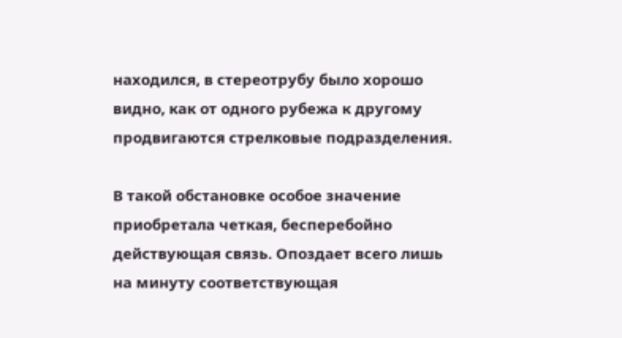находился, в стереотрубу было хорошо видно, как от одного рубежа к другому продвигаются стрелковые подразделения.

В такой обстановке особое значение приобретала четкая, бесперебойно действующая связь. Опоздает всего лишь на минуту соответствующая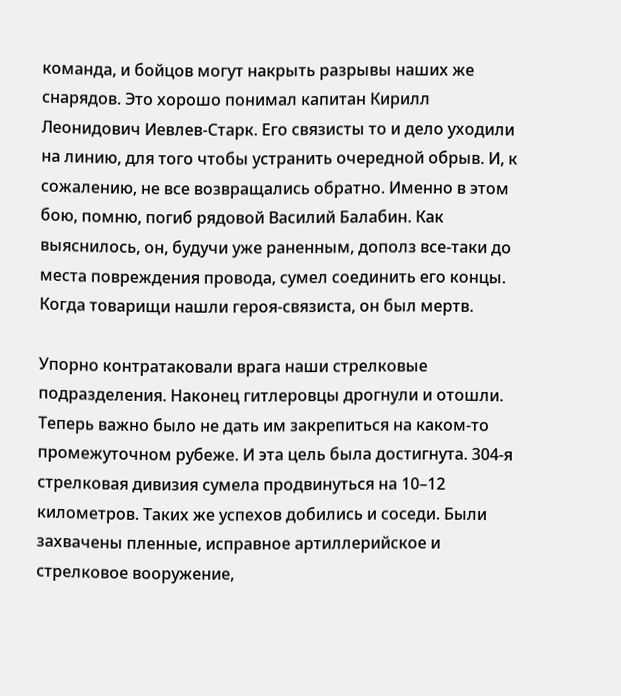команда, и бойцов могут накрыть разрывы наших же снарядов. Это хорошо понимал капитан Кирилл Леонидович Иевлев-Старк. Его связисты то и дело уходили на линию, для того чтобы устранить очередной обрыв. И, к сожалению, не все возвращались обратно. Именно в этом бою, помню, погиб рядовой Василий Балабин. Как выяснилось, он, будучи уже раненным, дополз все-таки до места повреждения провода, сумел соединить его концы. Когда товарищи нашли героя-связиста, он был мертв.

Упорно контратаковали врага наши стрелковые подразделения. Наконец гитлеровцы дрогнули и отошли. Теперь важно было не дать им закрепиться на каком-то промежуточном рубеже. И эта цель была достигнута. 304-я стрелковая дивизия сумела продвинуться на 10–12 километров. Таких же успехов добились и соседи. Были захвачены пленные, исправное артиллерийское и стрелковое вооружение,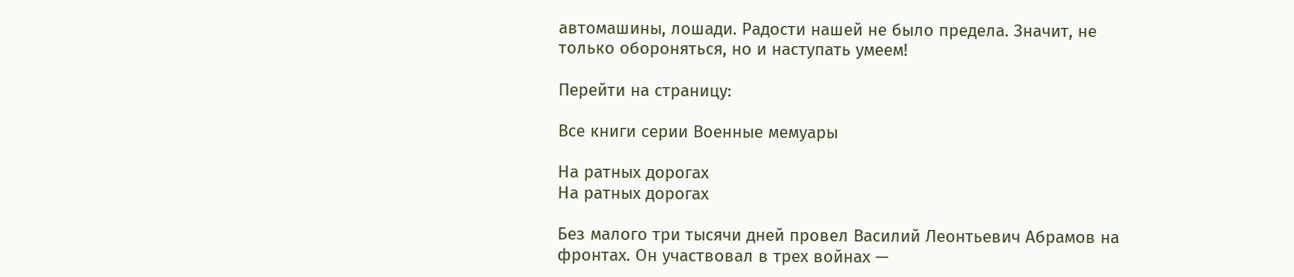автомашины, лошади. Радости нашей не было предела. Значит, не только обороняться, но и наступать умеем!

Перейти на страницу:

Все книги серии Военные мемуары

На ратных дорогах
На ратных дорогах

Без малого три тысячи дней провел Василий Леонтьевич Абрамов на фронтах. Он участвовал в трех войнах —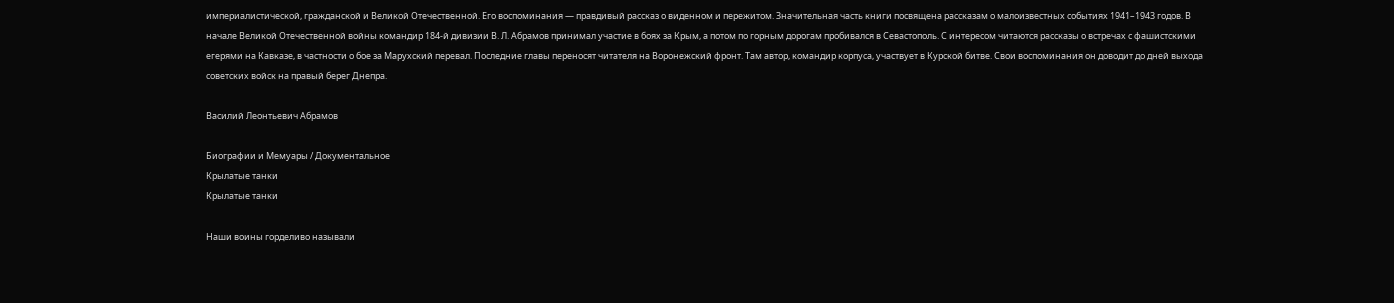империалистической, гражданской и Великой Отечественной. Его воспоминания — правдивый рассказ о виденном и пережитом. Значительная часть книги посвящена рассказам о малоизвестных событиях 1941–1943 годов. В начале Великой Отечественной войны командир 184-й дивизии В. Л. Абрамов принимал участие в боях за Крым, а потом по горным дорогам пробивался в Севастополь. С интересом читаются рассказы о встречах с фашистскими егерями на Кавказе, в частности о бое за Марухский перевал. Последние главы переносят читателя на Воронежский фронт. Там автор, командир корпуса, участвует в Курской битве. Свои воспоминания он доводит до дней выхода советских войск на правый берег Днепра.

Василий Леонтьевич Абрамов

Биографии и Мемуары / Документальное
Крылатые танки
Крылатые танки

Наши воины горделиво называли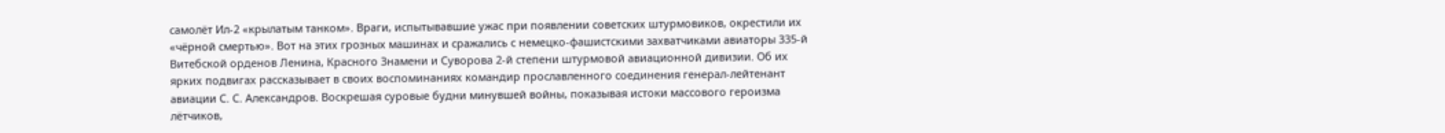самолёт Ил-2 «крылатым танком». Враги, испытывавшие ужас при появлении советских штурмовиков, окрестили их «чёрной смертью». Вот на этих грозных машинах и сражались с немецко-фашистскими захватчиками авиаторы 335-й Витебской орденов Ленина, Красного Знамени и Суворова 2-й степени штурмовой авиационной дивизии. Об их ярких подвигах рассказывает в своих воспоминаниях командир прославленного соединения генерал-лейтенант авиации С. С. Александров. Воскрешая суровые будни минувшей войны, показывая истоки массового героизма лётчиков,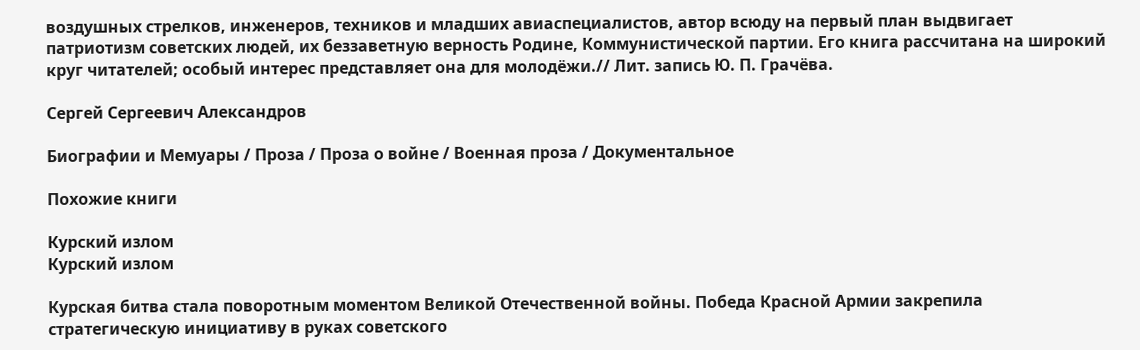воздушных стрелков, инженеров, техников и младших авиаспециалистов, автор всюду на первый план выдвигает патриотизм советских людей, их беззаветную верность Родине, Коммунистической партии. Его книга рассчитана на широкий круг читателей; особый интерес представляет она для молодёжи.// Лит. запись Ю. П. Грачёва.

Сергей Сергеевич Александров

Биографии и Мемуары / Проза / Проза о войне / Военная проза / Документальное

Похожие книги

Курский излом
Курский излом

Курская битва стала поворотным моментом Великой Отечественной войны. Победа Красной Армии закрепила стратегическую инициативу в руках советского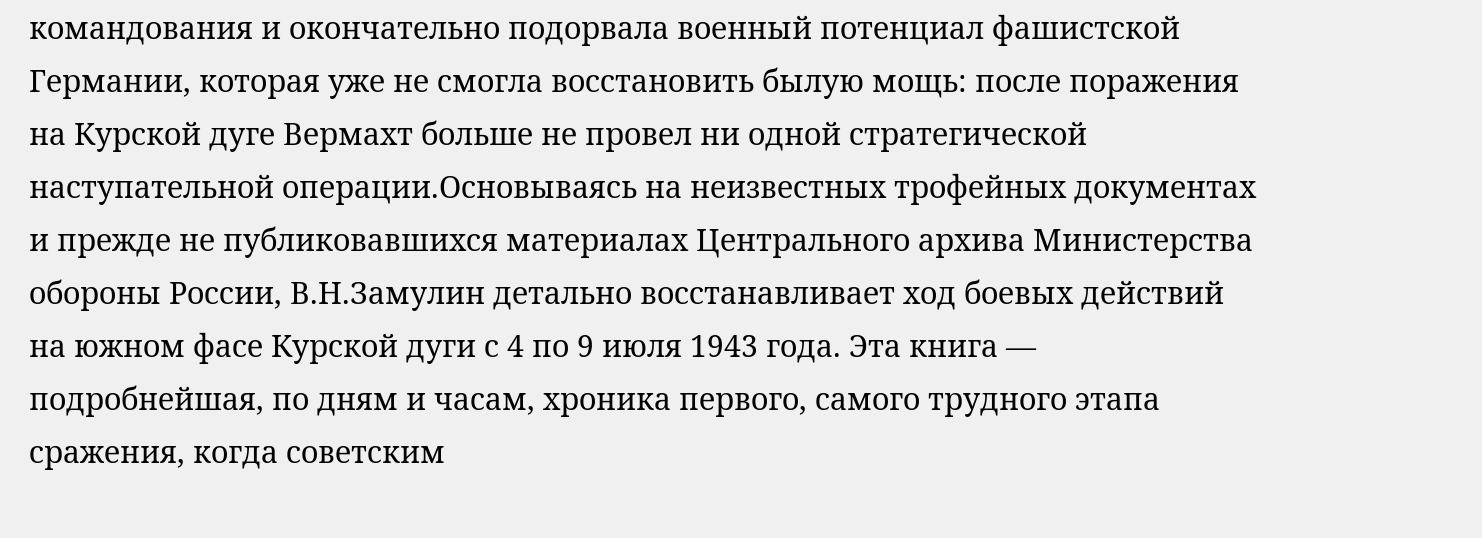командования и окончательно подорвала военный потенциал фашистской Германии, которая уже не смогла восстановить былую мощь: после поражения на Курской дуге Вермахт больше не провел ни одной стратегической наступательной операции.Основываясь на неизвестных трофейных документах и прежде не публиковавшихся материалах Центрального архива Министерства обороны России, В.Н.Замулин детально восстанавливает ход боевых действий на южном фасе Курской дуги с 4 по 9 июля 1943 года. Эта книга — подробнейшая, по дням и часам, хроника первого, самого трудного этапа сражения, когда советским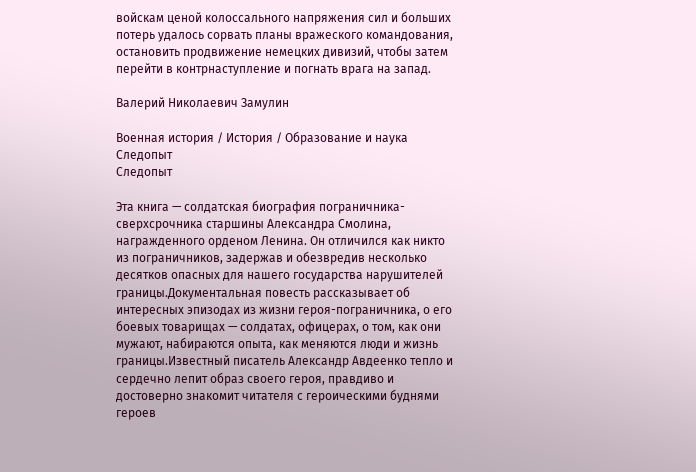войскам ценой колоссального напряжения сил и больших потерь удалось сорвать планы вражеского командования, остановить продвижение немецких дивизий, чтобы затем перейти в контрнаступление и погнать врага на запад.

Валерий Николаевич Замулин

Военная история / История / Образование и наука
Следопыт
Следопыт

Эта книга — солдатская биография пограничника-сверхсрочника старшины Александра Смолина, награжденного орденом Ленина. Он отличился как никто из пограничников, задержав и обезвредив несколько десятков опасных для нашего государства нарушителей границы.Документальная повесть рассказывает об интересных эпизодах из жизни героя-пограничника, о его боевых товарищах — солдатах, офицерах, о том, как они мужают, набираются опыта, как меняются люди и жизнь границы.Известный писатель Александр Авдеенко тепло и сердечно лепит образ своего героя, правдиво и достоверно знакомит читателя с героическими буднями героев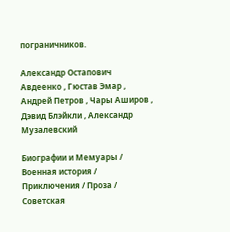пограничников.

Александр Остапович Авдеенко , Гюстав Эмар , Андрей Петров , Чары Аширов , Дэвид Блэйкли , Александр Музалевский

Биографии и Мемуары / Военная история / Приключения / Проза / Советская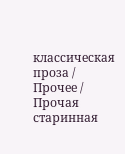классическая проза / Прочее / Прочая старинная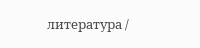литература /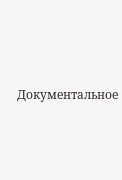Документальное